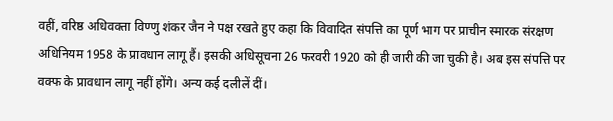वहीं, वरिष्ठ अधिवक्ता विण्णु शंकर जैन ने पक्ष रखते हुए कहा कि विवादित संपत्ति का पूर्ण भाग पर प्राचीन स्मारक संरक्षण अधिनियम 1958 के प्रावधान लागू हैं। इसकी अधिसूचना 26 फरवरी 1920 को ही जारी की जा चुकी है। अब इस संपत्ति पर वक्फ के प्रावधान लागू नहीं होंगे। अन्य कई दलीलें दीं।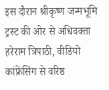इस दौरान श्रीकृष्ण जन्मभूमि ट्रस्ट की ओर से अधिवक्ता हरेराम त्रिपाठी, वीडियो कांफ्रेंसिंग से वरिष्ठ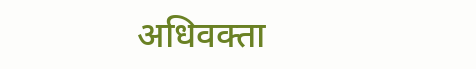अधिवक्ता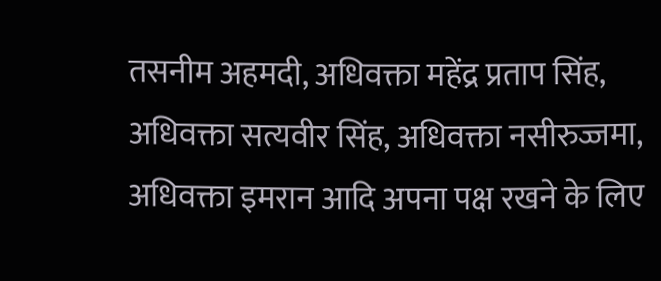तसनीम अहमदी, अधिवक्ता महेंद्र प्रताप सिंह, अधिवक्ता सत्यवीर सिंह, अधिवक्ता नसीरुज्जमा, अधिवक्ता इमरान आदि अपना पक्ष रखने के लिए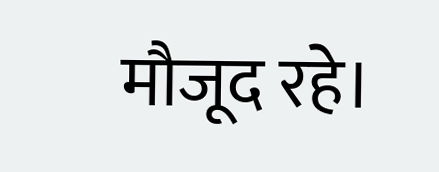मौजूद रहे।